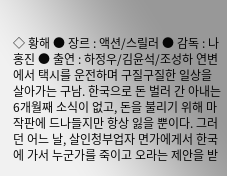◇ 황해 ● 장르 : 액션/스릴러 ● 감독 : 나홍진 ● 출연 : 하정우/김윤석/조성하 연변에서 택시를 운전하며 구질구질한 일상을 살아가는 구남. 한국으로 돈 벌러 간 아내는 6개월째 소식이 없고, 돈을 불리기 위해 마작판에 드나들지만 항상 잃을 뿐이다. 그러던 어느 날, 살인청부업자 면가에게서 한국에 가서 누군가를 죽이고 오라는 제안을 받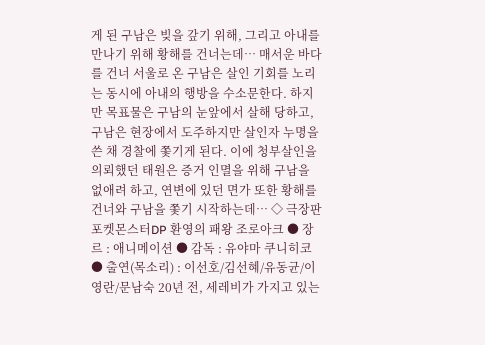게 된 구남은 빚을 갚기 위해, 그리고 아내를 만나기 위해 황해를 건너는데… 매서운 바다를 건너 서울로 온 구남은 살인 기회를 노리는 동시에 아내의 행방을 수소문한다. 하지만 목표물은 구남의 눈앞에서 살해 당하고, 구남은 현장에서 도주하지만 살인자 누명을 쓴 채 경찰에 쫓기게 된다. 이에 청부살인을 의뢰했던 태원은 증거 인멸을 위해 구남을 없애려 하고, 연변에 있던 면가 또한 황해를 건너와 구남을 쫓기 시작하는데… ◇ 극장판 포켓몬스터DP 환영의 패왕 조로아크 ● 장르 : 애니메이션 ● 감독 : 유야마 쿠니히코 ● 출연(목소리) : 이선호/김선혜/유동균/이영란/문남숙 20년 전, 세레비가 가지고 있는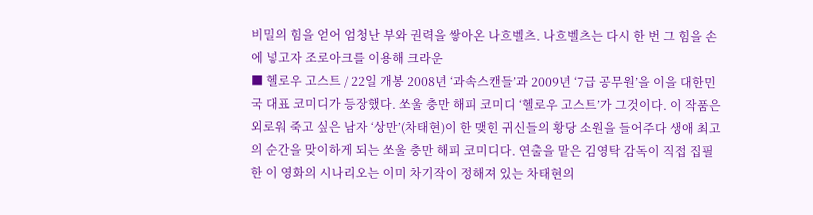비밀의 힘을 얻어 엄청난 부와 권력을 쌓아온 나흐벨츠. 나흐벨츠는 다시 한 번 그 힘을 손에 넣고자 조로아크를 이용해 크라운
■ 헬로우 고스트 / 22일 개봉 2008년 ‘과속스캔들’과 2009년 ‘7급 공무원’을 이을 대한민국 대표 코미디가 등장했다. 쏘울 충만 해피 코미디 ‘헬로우 고스트’가 그것이다. 이 작품은 외로워 죽고 싶은 남자 ‘상만’(차태현)이 한 맺힌 귀신들의 황당 소원을 들어주다 생애 최고의 순간을 맞이하게 되는 쏘울 충만 해피 코미디다. 연출을 맡은 김영탁 감독이 직접 집필한 이 영화의 시나리오는 이미 차기작이 정해져 있는 차태현의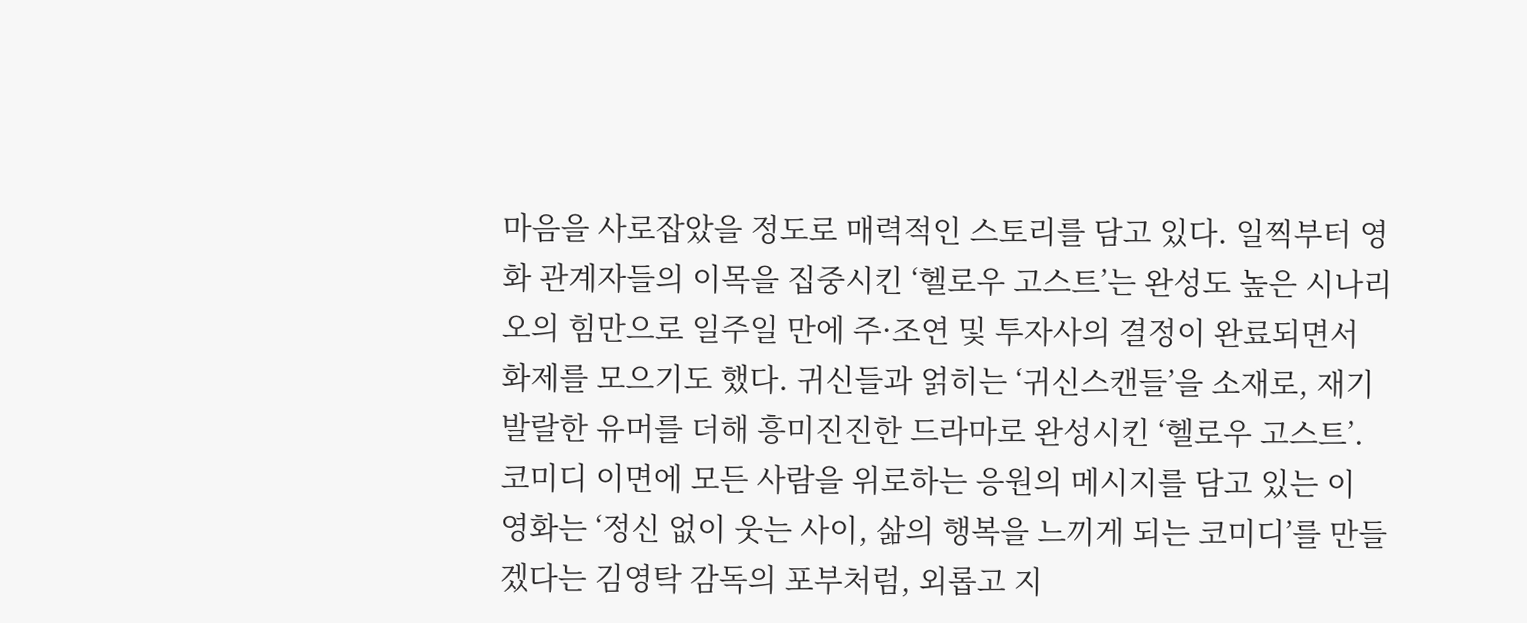마음을 사로잡았을 정도로 매력적인 스토리를 담고 있다. 일찍부터 영화 관계자들의 이목을 집중시킨 ‘헬로우 고스트’는 완성도 높은 시나리오의 힘만으로 일주일 만에 주·조연 및 투자사의 결정이 완료되면서 화제를 모으기도 했다. 귀신들과 얽히는 ‘귀신스캔들’을 소재로, 재기 발랄한 유머를 더해 흥미진진한 드라마로 완성시킨 ‘헬로우 고스트’. 코미디 이면에 모든 사람을 위로하는 응원의 메시지를 담고 있는 이 영화는 ‘정신 없이 웃는 사이, 삶의 행복을 느끼게 되는 코미디’를 만들겠다는 김영탁 감독의 포부처럼, 외롭고 지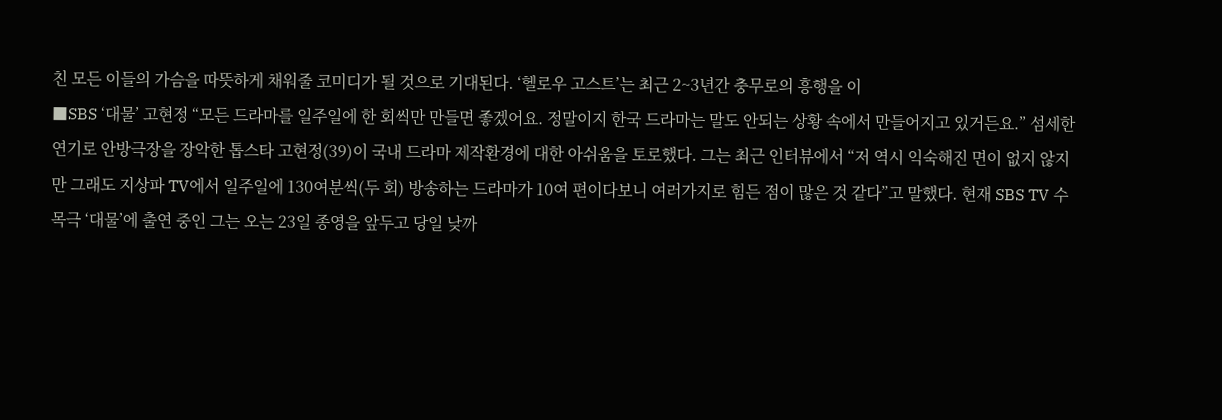친 모든 이들의 가슴을 따뜻하게 채워줄 코미디가 될 것으로 기대된다. ‘헬로우 고스트’는 최근 2~3년간 충무로의 흥행을 이
■SBS ‘대물’ 고현정 “모든 드라마를 일주일에 한 회씩만 만들면 좋겠어요. 정말이지 한국 드라마는 말도 안되는 상황 속에서 만들어지고 있거든요.” 섬세한 연기로 안방극장을 장악한 톱스타 고현정(39)이 국내 드라마 제작환경에 대한 아쉬움을 토로했다. 그는 최근 인터뷰에서 “저 역시 익숙해진 면이 없지 않지만 그래도 지상파 TV에서 일주일에 130여분씩(두 회) 방송하는 드라마가 10여 편이다보니 여러가지로 힘든 점이 많은 것 같다”고 말했다. 현재 SBS TV 수목극 ‘대물’에 출연 중인 그는 오는 23일 종영을 앞두고 당일 낮까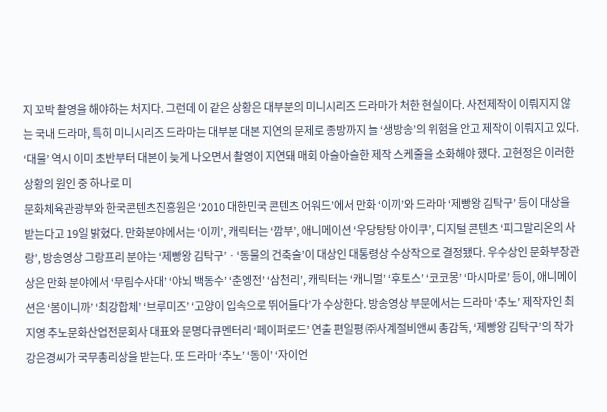지 꼬박 촬영을 해야하는 처지다. 그런데 이 같은 상황은 대부분의 미니시리즈 드라마가 처한 현실이다. 사전제작이 이뤄지지 않는 국내 드라마, 특히 미니시리즈 드라마는 대부분 대본 지연의 문제로 종방까지 늘 ‘생방송’의 위험을 안고 제작이 이뤄지고 있다. ‘대물’ 역시 이미 초반부터 대본이 늦게 나오면서 촬영이 지연돼 매회 아슬아슬한 제작 스케줄을 소화해야 했다. 고현정은 이러한 상황의 원인 중 하나로 미
문화체육관광부와 한국콘텐츠진흥원은 ‘2010 대한민국 콘텐츠 어워드’에서 만화 ‘이끼’와 드라마 ‘제빵왕 김탁구’ 등이 대상을 받는다고 19일 밝혔다. 만화분야에서는 ‘이끼’, 캐릭터는 ‘깜부’, 애니메이션 ‘우당탕탕 아이쿠’, 디지털 콘텐츠 ‘피그말리온의 사랑’, 방송영상 그랑프리 분야는 ‘제빵왕 김탁구’ㆍ‘동물의 건축술’이 대상인 대통령상 수상작으로 결정됐다. 우수상인 문화부장관상은 만화 분야에서 ‘무림수사대’ ‘야뇌 백동수’ ‘춘엥전’ ‘삼천리’, 캐릭터는 ‘캐니멀’ ‘후토스’ ‘코코몽’ ‘마시마로’ 등이, 애니메이션은 ‘봄이니까’ ‘최강합체’ ‘브루미즈’ ‘고양이 입속으로 뛰어들다’가 수상한다. 방송영상 부문에서는 드라마 ‘추노’ 제작자인 최지영 추노문화산업전문회사 대표와 문명다큐멘터리 ‘페이퍼로드’ 연출 편일평 ㈜사계절비앤씨 총감독, ‘제빵왕 김탁구’의 작가 강은경씨가 국무총리상을 받는다. 또 드라마 ‘추노’ ‘동이’ ‘자이언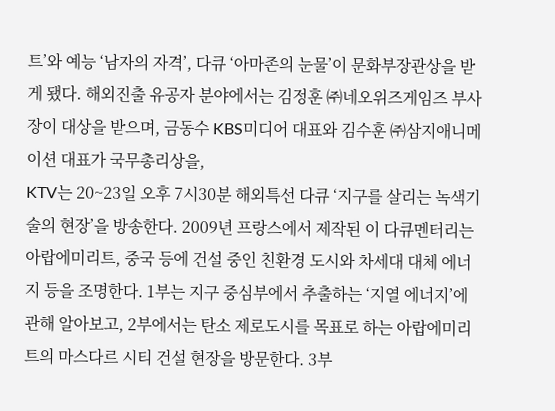트’와 예능 ‘남자의 자격’, 다큐 ‘아마존의 눈물’이 문화부장관상을 받게 됐다. 해외진출 유공자 분야에서는 김정훈 ㈜네오위즈게임즈 부사장이 대상을 받으며, 금동수 KBS미디어 대표와 김수훈 ㈜삼지애니메이션 대표가 국무총리상을,
KTV는 20~23일 오후 7시30분 해외특선 다큐 ‘지구를 살리는 녹색기술의 현장’을 방송한다. 2009년 프랑스에서 제작된 이 다큐멘터리는 아랍에미리트, 중국 등에 건설 중인 친환경 도시와 차세대 대체 에너지 등을 조명한다. 1부는 지구 중심부에서 추출하는 ‘지열 에너지’에 관해 알아보고, 2부에서는 탄소 제로도시를 목표로 하는 아랍에미리트의 마스다르 시티 건설 현장을 방문한다. 3부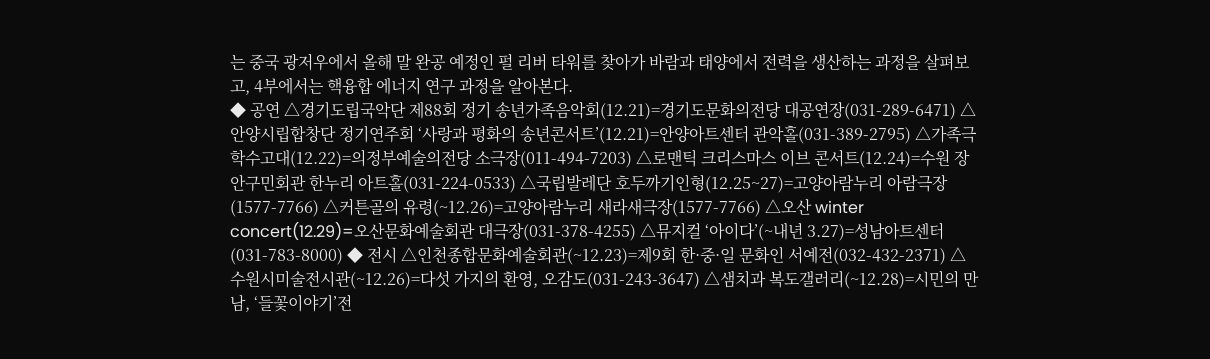는 중국 광저우에서 올해 말 완공 예정인 펄 리버 타워를 찾아가 바람과 태양에서 전력을 생산하는 과정을 살펴보고, 4부에서는 핵융합 에너지 연구 과정을 알아본다.
◆ 공연 △경기도립국악단 제88회 정기 송년가족음악회(12.21)=경기도문화의전당 대공연장(031-289-6471) △안양시립합창단 정기연주회 ‘사랑과 평화의 송년콘서트’(12.21)=안양아트센터 관악홀(031-389-2795) △가족극 학수고대(12.22)=의정부예술의전당 소극장(011-494-7203) △로맨틱 크리스마스 이브 콘서트(12.24)=수원 장안구민회관 한누리 아트홀(031-224-0533) △국립발레단 호두까기인형(12.25~27)=고양아람누리 아람극장(1577-7766) △커튼골의 유령(~12.26)=고양아람누리 새라새극장(1577-7766) △오산 winter concert(12.29)=오산문화예술회관 대극장(031-378-4255) △뮤지컬 ‘아이다’(~내년 3.27)=성남아트센터(031-783-8000) ◆ 전시 △인천종합문화예술회관(~12.23)=제9회 한·중·일 문화인 서예전(032-432-2371) △수원시미술전시관(~12.26)=다섯 가지의 환영, 오감도(031-243-3647) △샘치과 복도갤러리(~12.28)=시민의 만남, ‘들꽃이야기’전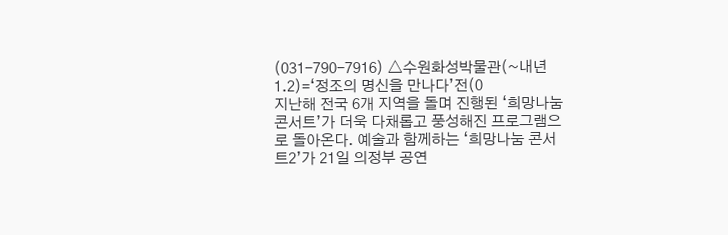(031-790-7916) △수원화성박물관(~내년 1.2)=‘정조의 명신을 만나다’전(0
지난해 전국 6개 지역을 돌며 진행된 ‘희망나눔 콘서트’가 더욱 다채롭고 풍성해진 프로그램으로 돌아온다. 예술과 함께하는 ‘희망나눔 콘서트2’가 21일 의정부 공연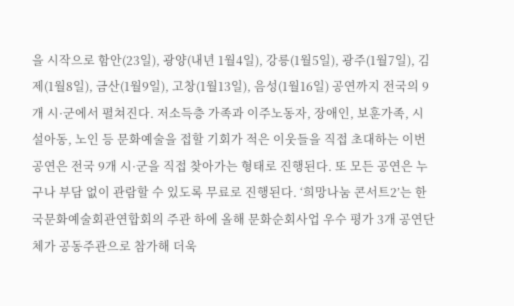을 시작으로 함안(23일), 광양(내년 1월4일), 강릉(1월5일), 광주(1월7일), 김제(1월8일), 금산(1월9일), 고창(1월13일), 음성(1월16일) 공연까지 전국의 9개 시·군에서 펼쳐진다. 저소득층 가족과 이주노동자, 장애인, 보훈가족, 시설아동, 노인 등 문화예술을 접할 기회가 적은 이웃들을 직접 초대하는 이번 공연은 전국 9개 시·군을 직접 찾아가는 형태로 진행된다. 또 모든 공연은 누구나 부담 없이 관람할 수 있도록 무료로 진행된다. ‘희망나눔 콘서트2’는 한국문화예술회관연합회의 주관 하에 올해 문화순회사업 우수 평가 3개 공연단체가 공동주관으로 참가해 더욱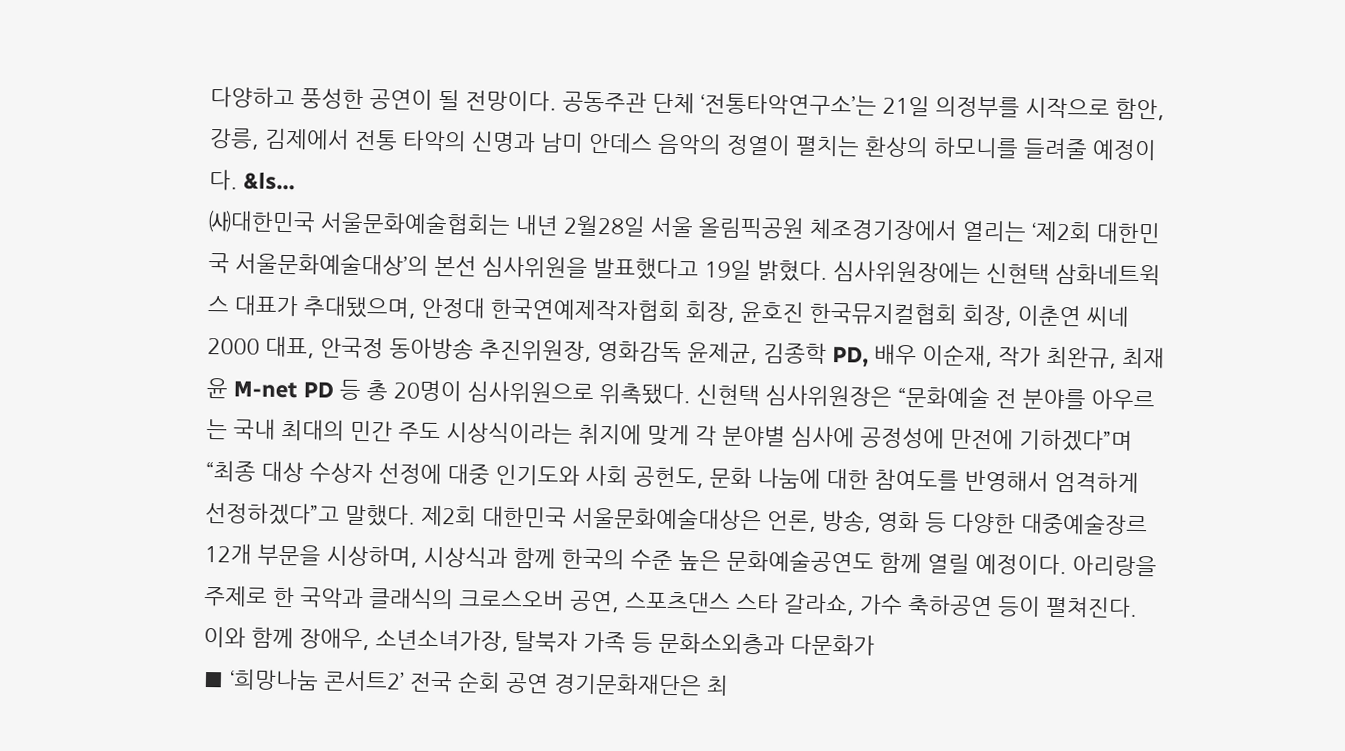다양하고 풍성한 공연이 될 전망이다. 공동주관 단체 ‘전통타악연구소’는 21일 의정부를 시작으로 함안, 강릉, 김제에서 전통 타악의 신명과 남미 안데스 음악의 정열이 펼치는 환상의 하모니를 들려줄 예정이다. &ls…
㈔대한민국 서울문화예술협회는 내년 2월28일 서울 올림픽공원 체조경기장에서 열리는 ‘제2회 대한민국 서울문화예술대상’의 본선 심사위원을 발표했다고 19일 밝혔다. 심사위원장에는 신현택 삼화네트윅스 대표가 추대됐으며, 안정대 한국연예제작자협회 회장, 윤호진 한국뮤지컬협회 회장, 이춘연 씨네2000 대표, 안국정 동아방송 추진위원장, 영화감독 윤제균, 김종학 PD, 배우 이순재, 작가 최완규, 최재윤 M-net PD 등 총 20명이 심사위원으로 위촉됐다. 신현택 심사위원장은 “문화예술 전 분야를 아우르는 국내 최대의 민간 주도 시상식이라는 취지에 맞게 각 분야별 심사에 공정성에 만전에 기하겠다”며 “최종 대상 수상자 선정에 대중 인기도와 사회 공헌도, 문화 나눔에 대한 참여도를 반영해서 엄격하게 선정하겠다”고 말했다. 제2회 대한민국 서울문화예술대상은 언론, 방송, 영화 등 다양한 대중예술장르 12개 부문을 시상하며, 시상식과 함께 한국의 수준 높은 문화예술공연도 함께 열릴 예정이다. 아리랑을 주제로 한 국악과 클래식의 크로스오버 공연, 스포츠댄스 스타 갈라쇼, 가수 축하공연 등이 펼쳐진다. 이와 함께 장애우, 소년소녀가장, 탈북자 가족 등 문화소외층과 다문화가
■ ‘희망나눔 콘서트2’ 전국 순회 공연 경기문화재단은 최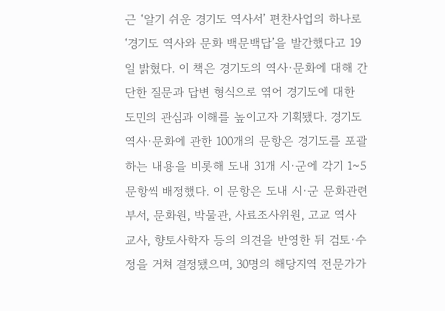근 ‘알기 쉬운 경기도 역사서’ 편찬사업의 하나로 ‘경기도 역사와 문화 백문백답’을 발간했다고 19일 밝혔다. 이 책은 경기도의 역사·문화에 대해 간단한 질문과 답변 형식으로 엮어 경기도에 대한 도민의 관심과 이해를 높이고자 기획됐다. 경기도 역사·문화에 관한 100개의 문항은 경기도를 포괄하는 내용을 비롯해 도내 31개 시·군에 각기 1~5문항씩 배정했다. 이 문항은 도내 시·군 문화관련 부서, 문화원, 박물관, 사료조사위원, 고교 역사 교사, 향토사학자 등의 의견을 반영한 뒤 검토·수정을 거쳐 결정됐으며, 30명의 해당지역 전문가가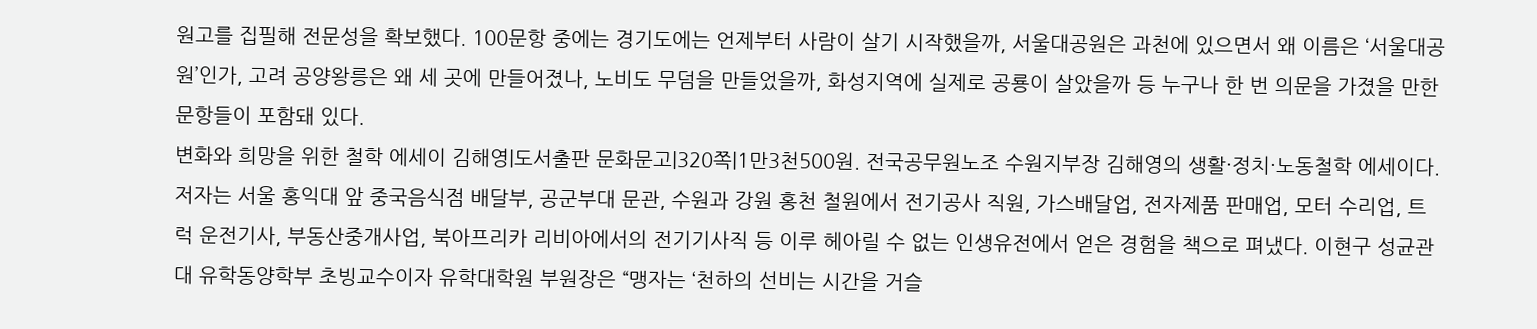원고를 집필해 전문성을 확보했다. 100문항 중에는 경기도에는 언제부터 사람이 살기 시작했을까, 서울대공원은 과천에 있으면서 왜 이름은 ‘서울대공원’인가, 고려 공양왕릉은 왜 세 곳에 만들어졌나, 노비도 무덤을 만들었을까, 화성지역에 실제로 공룡이 살았을까 등 누구나 한 번 의문을 가졌을 만한 문항들이 포함돼 있다.
변화와 희망을 위한 철학 에세이 김해영|도서출판 문화문고|320쪽|1만3천500원. 전국공무원노조 수원지부장 김해영의 생활·정치·노동철학 에세이다. 저자는 서울 홍익대 앞 중국음식점 배달부, 공군부대 문관, 수원과 강원 홍천 철원에서 전기공사 직원, 가스배달업, 전자제품 판매업, 모터 수리업, 트럭 운전기사, 부동산중개사업, 북아프리카 리비아에서의 전기기사직 등 이루 헤아릴 수 없는 인생유전에서 얻은 경험을 책으로 펴냈다. 이현구 성균관대 유학동양학부 초빙교수이자 유학대학원 부원장은 “맹자는 ‘천하의 선비는 시간을 거슬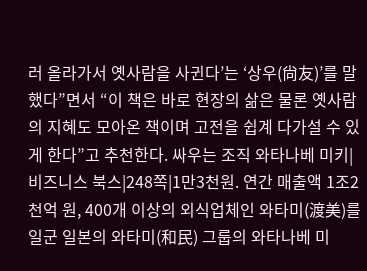러 올라가서 옛사람을 사귄다’는 ‘상우(尙友)’를 말했다”면서 “이 책은 바로 현장의 삶은 물론 옛사람의 지혜도 모아온 책이며 고전을 쉽계 다가설 수 있게 한다”고 추천한다. 싸우는 조직 와타나베 미키|비즈니스 북스|248쪽|1만3천원. 연간 매출액 1조2천억 원, 400개 이상의 외식업체인 와타미(渡美)를 일군 일본의 와타미(和民) 그룹의 와타나베 미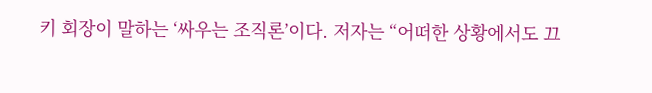키 회장이 말하는 ‘싸우는 조직론’이다. 저자는 “어떠한 상황에서도 끄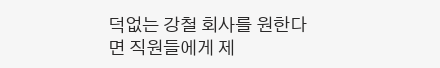덕없는 강철 회사를 원한다면 직원들에게 제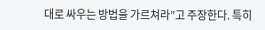대로 싸우는 방법을 가르쳐라”고 주장한다. 특히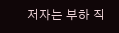저자는 부하 직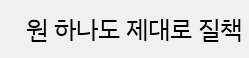원 하나도 제대로 질책